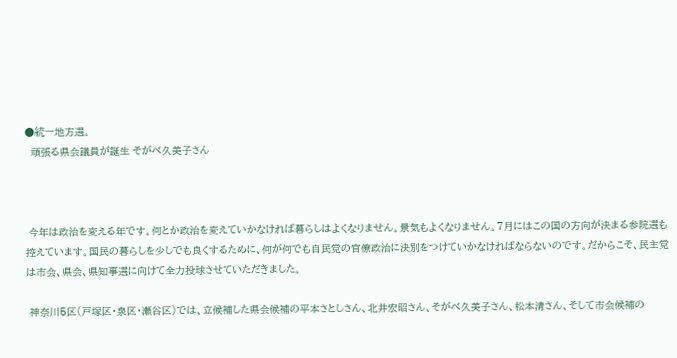●統一地方選。
  頑張る県会議員が誕生 そがべ久美子さん



 今年は政治を変える年です。何とか政治を変えていかなければ暮らしはよくなりません。景気もよくなりません。7月にはこの国の方向が決まる参院選も控えています。国民の暮らしを少しでも良くするために、何が何でも自民党の官僚政治に決別をつけていかなければならないのです。だからこそ、民主党は市会、県会、県知事選に向けて全力投球させていただきました。

 神奈川5区(戸塚区・泉区・瀬谷区)では、立候補した県会候補の平本さとしさん、北井宏昭さん、そがべ久美子さん、松本清さん、そして市会候補の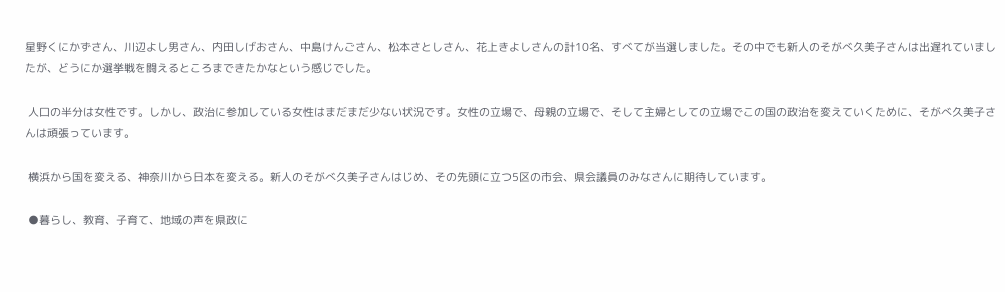星野くにかずさん、川辺よし男さん、内田しげおさん、中島けんごさん、松本さとしさん、花上きよしさんの計10名、すべてが当選しました。その中でも新人のそがべ久美子さんは出遅れていましたが、どうにか選挙戦を闘えるところまできたかなという感じでした。

 人口の半分は女性です。しかし、政治に参加している女性はまだまだ少ない状況です。女性の立場で、母親の立場で、そして主婦としての立場でこの国の政治を変えていくために、そがべ久美子さんは頑張っています。

 横浜から国を変える、神奈川から日本を変える。新人のそがべ久美子さんはじめ、その先頭に立つ5区の市会、県会議員のみなさんに期待しています。

 ●暮らし、教育、子育て、地域の声を県政に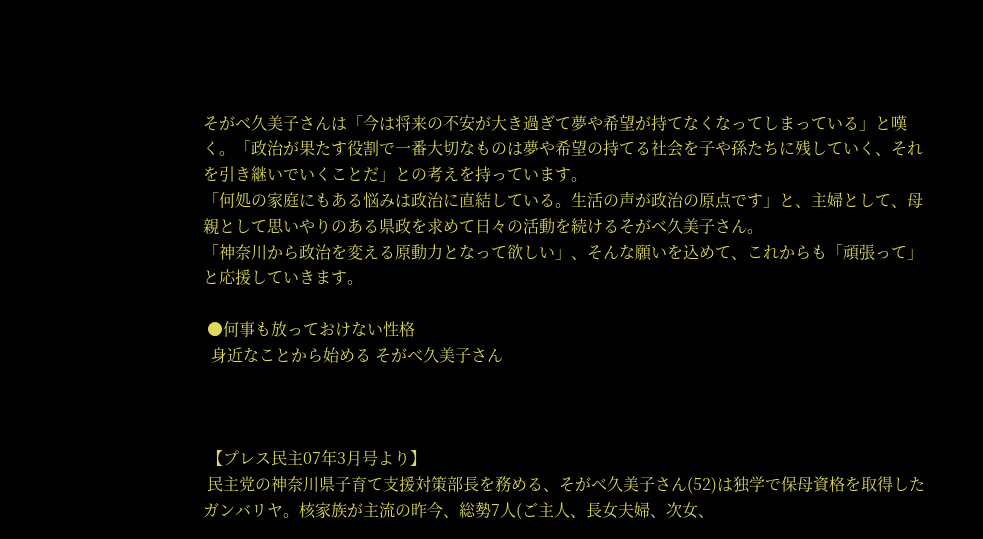そがべ久美子さんは「今は将来の不安が大き過ぎて夢や希望が持てなくなってしまっている」と嘆く。「政治が果たす役割で一番大切なものは夢や希望の持てる社会を子や孫たちに残していく、それを引き継いでいくことだ」との考えを持っています。
「何処の家庭にもある悩みは政治に直結している。生活の声が政治の原点です」と、主婦として、母親として思いやりのある県政を求めて日々の活動を続けるそがべ久美子さん。
「神奈川から政治を変える原動力となって欲しい」、そんな願いを込めて、これからも「頑張って」と応援していきます。

 ●何事も放っておけない性格
  身近なことから始める そがべ久美子さん



 【プレス民主07年3月号より】
 民主党の神奈川県子育て支援対策部長を務める、そがべ久美子さん(52)は独学で保母資格を取得したガンバリヤ。核家族が主流の昨今、総勢7人(ご主人、長女夫婦、次女、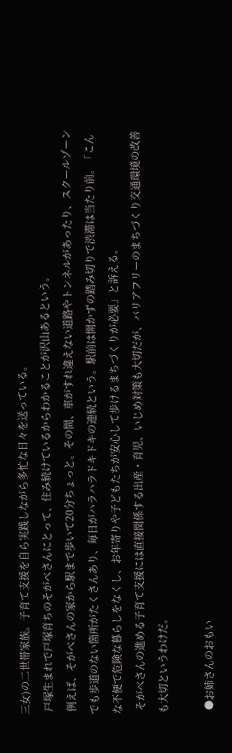三女)の二世帯家族。子育て支援を自ら実践しながら多忙な日々を送っている。
 戸塚生まれで戸塚育ちのそがべさんにとって、住み続けているからわかることが沢山あるという。
 例えば、そがべさんの家から駅まで歩いて20分ちょっと。その間、車がすれ違えない道路やトンネルがあったり、スクールゾーンでも歩道のない箇所がたくさんあり、毎日がハラハラドキドキの連続という。駅前は開かずの踏み切りで渋滞は当たり前。「こんな不便で危険な暮らしをなくし、お年寄りや子どもたちが安心して歩けるまちづくりが必要」と訴える。
 そがべさんの進める子育て支援には直接関係する出産・育児、いじめ対策も大切だが、バリアフリーのまちづくり交通環境の改善も大切というわけだ。

 ●お姉さんのおもい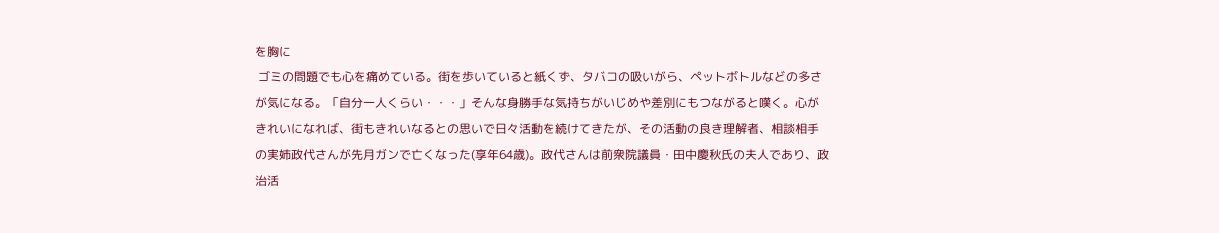を胸に
 ゴミの問題でも心を痛めている。街を歩いていると紙くず、タバコの吸いがら、ペットボトルなどの多さが気になる。「自分一人くらい・・・」そんな身勝手な気持ちがいじめや差別にもつながると嘆く。心がきれいになれば、街もきれいなるとの思いで日々活動を続けてきたが、その活動の良き理解者、相談相手の実姉政代さんが先月ガンで亡くなった(享年64歳)。政代さんは前衆院議員・田中慶秋氏の夫人であり、政治活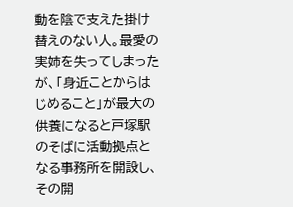動を陰で支えた掛け替えのない人。最愛の実姉を失ってしまったが、「身近ことからはじめること」が最大の供養になると戸塚駅のそばに活動拠点となる事務所を開設し、その開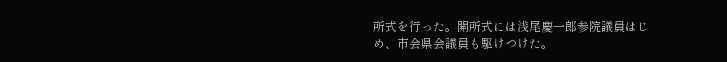所式を行った。開所式には浅尾慶一郎参院議員はじめ、市会県会議員も駆けつけた。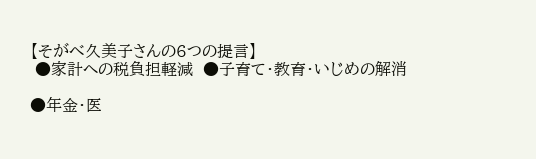【そがべ久美子さんの6つの提言】
 ●家計への税負担軽減  ●子育て・教育・いじめの解消

●年金・医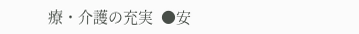療・介護の充実  ●安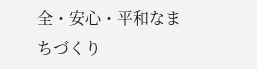全・安心・平和なまちづくり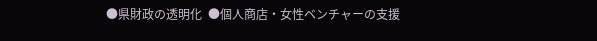●県財政の透明化  ●個人商店・女性ベンチャーの支援